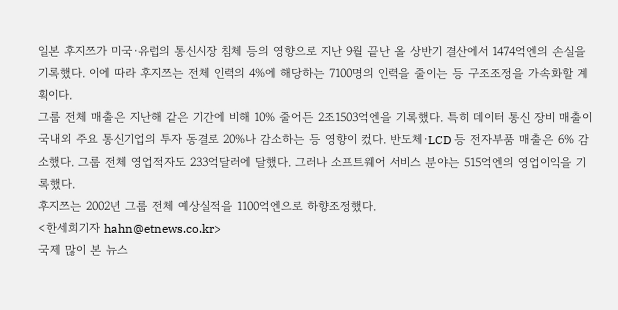일본 후지쯔가 미국·유럽의 통신시장 침체 등의 영향으로 지난 9월 끝난 올 상반기 결산에서 1474억엔의 손실을 기록했다. 이에 따라 후지쯔는 전체 인력의 4%에 해당하는 7100명의 인력을 줄이는 등 구조조정을 가속화할 계획이다.
그룹 전체 매출은 지난해 같은 기간에 비해 10% 줄어든 2조1503억엔을 기록했다. 특히 데이터 통신 장비 매출이 국내외 주요 통신기업의 투자 동결로 20%나 감소하는 등 영향이 컸다. 반도체·LCD 등 전자부품 매출은 6% 감소했다. 그룹 전체 영업적자도 233억달러에 달했다. 그러나 소프트웨어 서비스 분야는 515억엔의 영업이익을 기록했다.
후지쯔는 2002년 그룹 전체 예상실적을 1100억엔으로 하향조정했다.
<한세희기자 hahn@etnews.co.kr>
국제 많이 본 뉴스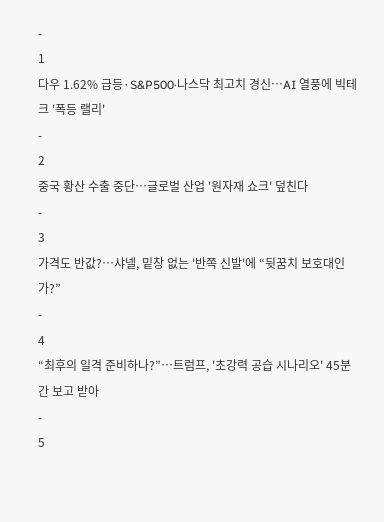-
1
다우 1.62% 급등·S&P500·나스닥 최고치 경신…AI 열풍에 빅테크 '폭등 랠리'
-
2
중국 황산 수출 중단…글로벌 산업 '원자재 쇼크' 덮친다
-
3
가격도 반값?…샤넬, 밑창 없는 '반쪽 신발'에 “뒷꿈치 보호대인가?”
-
4
“최후의 일격 준비하나?”…트럼프, '초강력 공습 시나리오' 45분간 보고 받아
-
5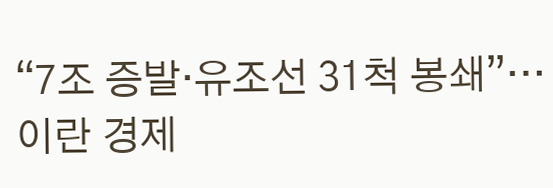“7조 증발·유조선 31척 봉쇄”…이란 경제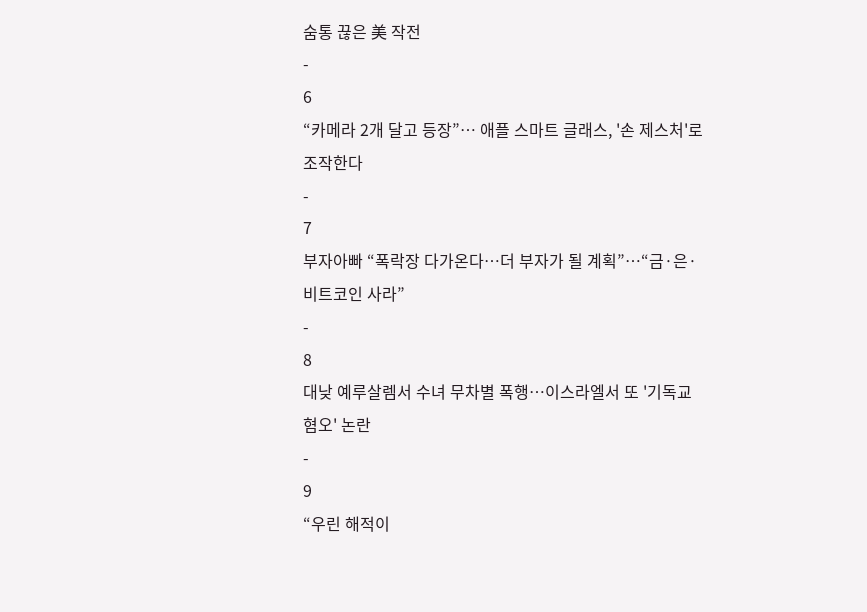숨통 끊은 美 작전
-
6
“카메라 2개 달고 등장”… 애플 스마트 글래스, '손 제스처'로 조작한다
-
7
부자아빠 “폭락장 다가온다…더 부자가 될 계획”…“금·은·비트코인 사라”
-
8
대낮 예루살렘서 수녀 무차별 폭행…이스라엘서 또 '기독교 혐오' 논란
-
9
“우린 해적이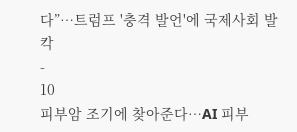다”…트럼프 '충격 발언'에 국제사회 발칵
-
10
피부암 조기에 찾아준다…AI 피부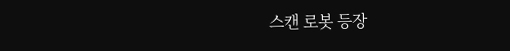스캔 로봇 등장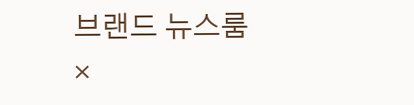브랜드 뉴스룸
×